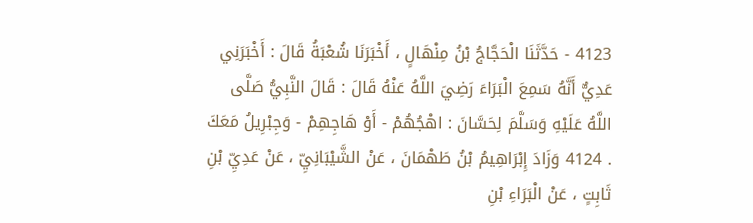4123 - حَدَّثَنَا الْحَجَّاجُ بْنُ مِنْهَالٍ ، أَخْبَرَنَا شُعْبَةُ قَالَ : أَخْبَرَنِي عَدِيٌّ أَنَّهُ سَمِعَ الْبَرَاءَ رَضِيَ اللَّهُ عَنْهُ قَالَ : قَالَ النَّبِيُّ صَلَّى اللَّهُ عَلَيْهِ وَسَلَّمَ لِحَسَّانَ : اهْجُهُمْ - أَوْ هَاجِهِمْ - وَجِبْرِيلُ مَعَكَ . 4124 وَزَادَ إِبْرَاهِيمُ بْنُ طَهْمَانَ ، عَنْ الشَّيْبَانِيِّ ، عَنْ عَدِيِّ بْنِ ثَابِتٍ ، عَنْ الْبَرَاءِ بْنِ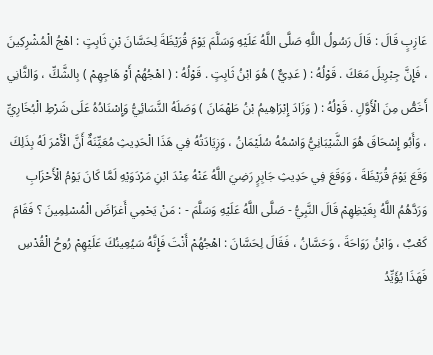عَازِبٍ قَالَ : قَالَ رَسُولُ اللَّهِ صَلَّى اللَّهُ عَلَيْهِ وَسَلَّمَ يَوْمَ قُرَيْظَةَ لِحَسَّانَ بْنِ ثَابِتٍ : اهْجُ الْمُشْرِكِينَ ، فَإِنَّ جِبْرِيلَ مَعَكَ . قَوْلُهُ : ( عَدِيٌّ ) هُوَ ابْنُ ثَابِتٍ . قَوْلُهُ : ( اهْجُهُمْ أَوْ هَاجِهِمْ ) بِالشَّكِّ ، وَالثَّانِي أَخَصُّ مِنَ الْأَوَّلِ . قَوْلُهُ : ( وَزَادَ إِبْرَاهِيمُ بْنُ طَهْمَانَ ) وَصَلَهُ النَّسَائِيُّ وَإِسْنَادُهُ عَلَى شَرْطِ الْبُخَارِيِّ ، وَأَبُو إِسْحَاقَ هُوَ الشَّيْبَانِيُّ وَاسْمُهُ سُلَيْمَانُ ، وَزِيَادَتُهُ فِي هَذَا الْحَدِيثِ مُعَيِّنَةٌ أَنَّ الْأَمْرَ لَهُ بِذَلِكَ وَقَعَ يَوْمَ قُرَيْظَةَ ، وَوَقَعَ فِي حَدِيثِ جَابِرٍ رَضِيَ اللَّهُ عَنْهُ عِنْدَ ابْنِ مَرْدَوَيْهِ لَمَّا كَانَ يَوْمُ الْأَحْزَابِ وَرَدَّهُمُ اللَّهُ بِغَيْظِهِمْ قَالَ النَّبِيُّ - صَلَّى اللَّهُ عَلَيْهِ وَسَلَّمَ - : مَنْ يَحْمِي أَغرَاضَ الْمُسْلِمِينَ ؟ فَقَامَ كَعْبٌ ، وَابْنُ رَوَاحَةَ ، وَحَسَّانُ ، فَقَالَ لِحَسَّانَ : اهْجُهُمْ أَنْتَ فَإِنَّهُ سَيُعِينُكَ عَلَيْهِمْ رُوحُ الْقُدْسِ فَهَذَا يُؤَيِّدُ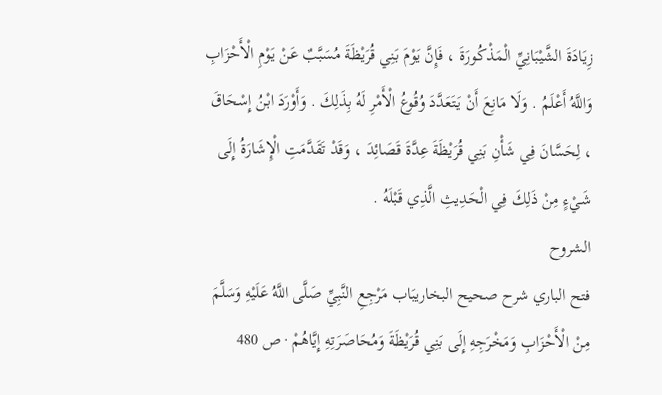زِيَادَةَ الشَّيْبَانِيِّ الْمَذْكُورَةَ ، فَإِنَّ يَوْمَ بَنِي قُرَيْظَةَ مُسَبَّبٌ عَنْ يَوْمِ الْأَحْزَابِ وَاللَّهُ أَعْلَمُ . وَلَا مَانِعَ أَنْ يَتَعَدَّدَ وُقُوعُ الْأَمْرِ لَهُ بِذَلِكَ . وَأَوْرَدَ ابْنُ إِسْحَاقَ ، لِحَسَّانَ فِي شَأْنِ بَنِي قُرَيْظَةَ عِدَّةَ قَصَائِدَ ، وَقَدْ تَقَدَّمَتِ الْإِشَارَةُ إِلَى شَيْءٍ مِنْ ذَلِكَ فِي الْحَدِيثِ الَّذِي قَبْلَهُ .
الشروح
فتح الباري شرح صحيح البخاريبَاب مَرْجِعِ النَّبِيِّ صَلَّى اللَّهُ عَلَيْهِ وَسَلَّمَ مِنْ الْأَحْزَابِ وَمَخْرَجِهِ إِلَى بَنِي قُرَيْظَةَ وَمُحَاصَرَتِهِ إِيَّاهُمْ · ص 480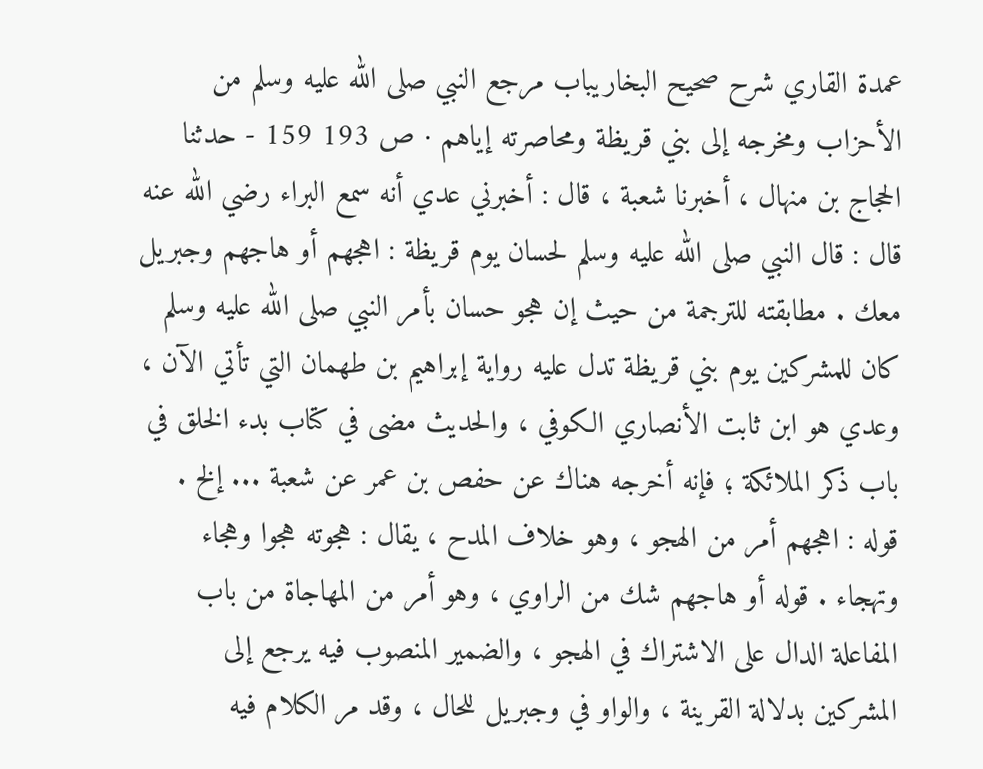عمدة القاري شرح صحيح البخاريباب مرجع النبي صلى الله عليه وسلم من الأحزاب ومخرجه إلى بني قريظة ومحاصرته إياهم · ص 193 159 - حدثنا الحجاج بن منهال ، أخبرنا شعبة ، قال : أخبرني عدي أنه سمع البراء رضي الله عنه قال : قال النبي صلى الله عليه وسلم لحسان يوم قريظة : اهجهم أو هاجهم وجبريل معك . مطابقته للترجمة من حيث إن هجو حسان بأمر النبي صلى الله عليه وسلم كان للمشركين يوم بني قريظة تدل عليه رواية إبراهيم بن طهمان التي تأتي الآن ، وعدي هو ابن ثابت الأنصاري الكوفي ، والحديث مضى في كتاب بدء الخلق في باب ذكر الملائكة ؛ فإنه أخرجه هناك عن حفص بن عمر عن شعبة ... إلخ . قوله : اهجهم أمر من الهجو ، وهو خلاف المدح ، يقال : هجوته هجوا وهجاء وتهجاء . قوله أو هاجهم شك من الراوي ، وهو أمر من المهاجاة من باب المفاعلة الدال على الاشتراك في الهجو ، والضمير المنصوب فيه يرجع إلى المشركين بدلالة القرينة ، والواو في وجبريل للحال ، وقد مر الكلام فيه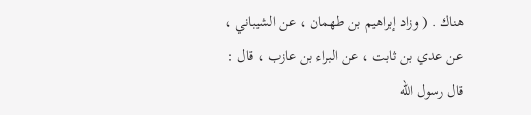هناك . ( وزاد إبراهيم بن طهمان ، عن الشيباني ، عن عدي بن ثابت ، عن البراء بن عازب ، قال : قال رسول الله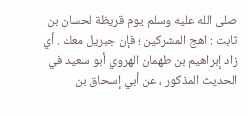صلى الله عليه وسلم يوم قريظة لحسان بن ثابت : اهج المشركين ؛ فإن جبريل معك . أي زاد إبراهيم بن طهمان الهروي أبو سعيد في الحديث المذكور ، عن أبي إسحاق بن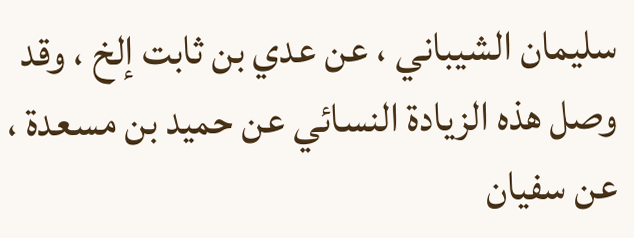سليمان الشيباني ، عن عدي بن ثابت إلخ ، وقد وصل هذه الزيادة النسائي عن حميد بن مسعدة ، عن سفيان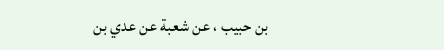بن حبيب ، عن شعبة عن عدي بن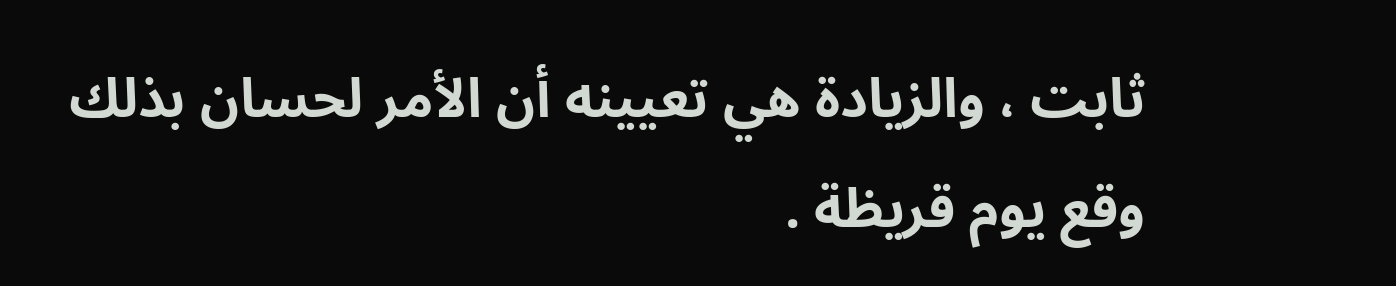ثابت ، والزيادة هي تعيينه أن الأمر لحسان بذلك وقع يوم قريظة .